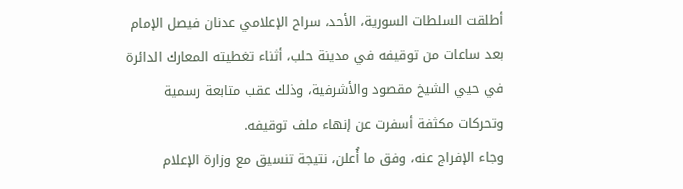أطلقت السلطات السورية، الأحد، سراح الإعلامي عدنان فيصل الإمام بعد ساعات من توقيفه في مدينة حلب، أثناء تغطيته المعارك الدائرة في حيي الشيخ مقصود والأشرفية، وذلك عقب متابعة رسمية وتحركات مكثفة أسفرت عن إنهاء ملف توقيفه.
وجاء الإفراج عنه، وفق ما أُعلن، نتيجة تنسيق مع وزارة الإعلام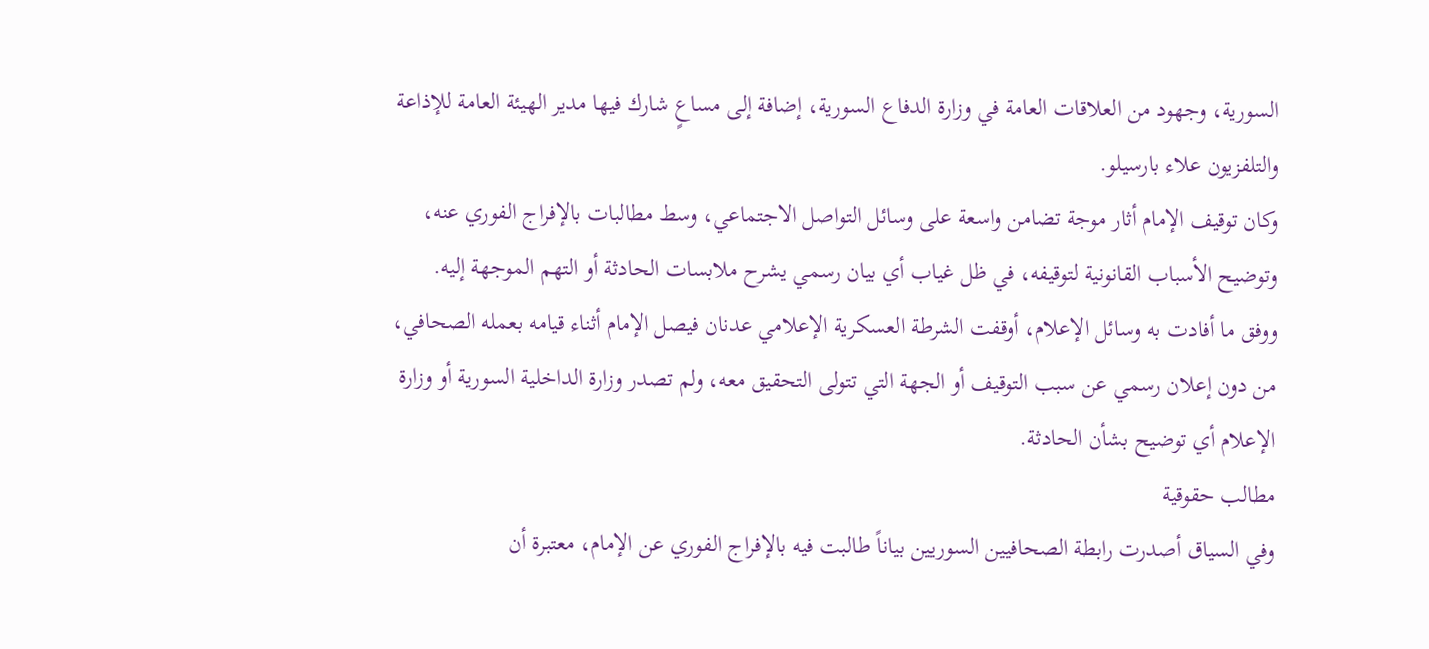السورية، وجهود من العلاقات العامة في وزارة الدفاع السورية، إضافة إلى مساعٍ شارك فيها مدير الهيئة العامة للإذاعة والتلفزيون علاء بارسيلو.
وكان توقيف الإمام أثار موجة تضامن واسعة على وسائل التواصل الاجتماعي، وسط مطالبات بالإفراج الفوري عنه، وتوضيح الأسباب القانونية لتوقيفه، في ظل غياب أي بيان رسمي يشرح ملابسات الحادثة أو التهم الموجهة إليه.
ووفق ما أفادت به وسائل الإعلام، أوقفت الشرطة العسكرية الإعلامي عدنان فيصل الإمام أثناء قيامه بعمله الصحافي، من دون إعلان رسمي عن سبب التوقيف أو الجهة التي تتولى التحقيق معه، ولم تصدر وزارة الداخلية السورية أو وزارة الإعلام أي توضيح بشأن الحادثة.
مطالب حقوقية
وفي السياق أصدرت رابطة الصحافيين السوريين بياناً طالبت فيه بالإفراج الفوري عن الإمام، معتبرة أن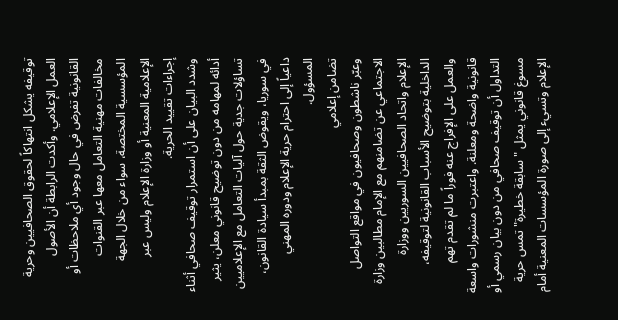توقيفه يشكل انتهاكاً لحقوق الصحافيين وحرية العمل الإعلامي. وأكدت الرابطة أن الأصول القانونية تفرض في حال وجود أي ملاحظات أو مخالفات مهنية التعامل معها عبر القنوات المؤسسية المختصة، سواء من خلال الجهة الإعلامية المعنية أو وزارة الإعلام وليس عبر إجراءات تقييد الحرية.
وشدد البيان على أن استمرار توقيف صحافي أثناء أدائه لمهامه من دون توضيح قانوني معلن، يثير تساؤلات جدية حول آليات التعامل مع الإعلاميين في سوريا، ويقوض الثقة بمبدأ سيادة القانون، داعياً إلى احترام حرية الإعلام ودوره المهني المسؤول.
تضامن إعلامي
وعبّر ناشطون وصحافيون في مواقع التواصل الاجتماعي عن تضامنهم مع الإمام مطالبين وزارة الإعلام واتحاد الصحافيين السوريين ووزارة الداخلية بتوضيح الأسباب القانونية لتوقيفه، والعمل على الإفراج عنه فوراً ما لم تقدم تهم قانونية واضحة ومعلنة. واعتبرت منشورات واسعة التداول أن توقيف صحافي من دون بيان رسمي أو مسوغ قانوني يمثل "سابقة خطيرة" تمس حرية الإعلام وتسيء إلى صورة المؤسسات المعنية أمام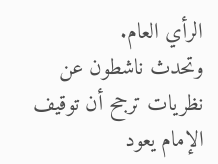الرأي العام.
وتحدث ناشطون عن نظريات ترجح أن توقيف الإمام يعود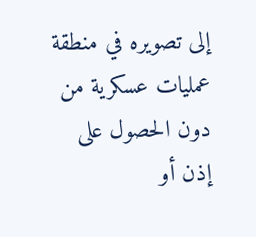إلى تصويره في منطقة عمليات عسكرية من دون الحصول على إذن أو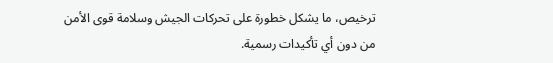ترخيص، ما يشكل خطورة على تحركات الجيش وسلامة قوى الأمن من دون أي تأكيدات رسمية.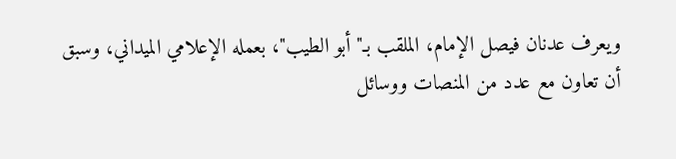ويعرف عدنان فيصل الإمام، الملقب بـ"أبو الطيب"، بعمله الإعلامي الميداني، وسبق أن تعاون مع عدد من المنصات ووسائل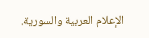الإعلام العربية والسورية.